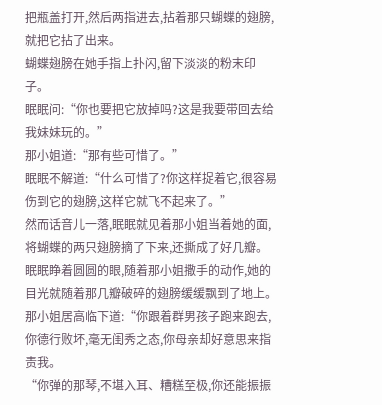把瓶盖打开,然后两指进去,拈着那只蝴蝶的翅膀,就把它拈了出来。
蝴蝶翅膀在她手指上扑闪,留下淡淡的粉末印子。
眠眠问:“你也要把它放掉吗?这是我要带回去给我妹妹玩的。”
那小姐道:“那有些可惜了。”
眠眠不解道:“什么可惜了?你这样捉着它,很容易伤到它的翅膀,这样它就飞不起来了。”
然而话音儿一落,眠眠就见着那小姐当着她的面,将蝴蝶的两只翅膀摘了下来,还撕成了好几瓣。
眠眠睁着圆圆的眼,随着那小姐撒手的动作,她的目光就随着那几瓣破碎的翅膀缓缓飘到了地上。
那小姐居高临下道:“你跟着群男孩子跑来跑去,你德行败坏,毫无闺秀之态,你母亲却好意思来指责我。
“你弹的那琴,不堪入耳、糟糕至极,你还能振振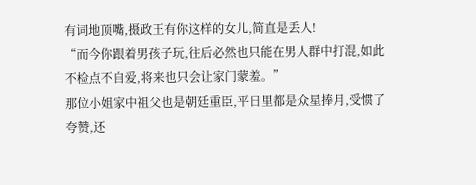有词地顶嘴,摄政王有你这样的女儿,简直是丢人!
“而今你跟着男孩子玩,往后必然也只能在男人群中打混,如此不检点不自爱,将来也只会让家门蒙羞。”
那位小姐家中祖父也是朝廷重臣,平日里都是众星捧月,受惯了夸赞,还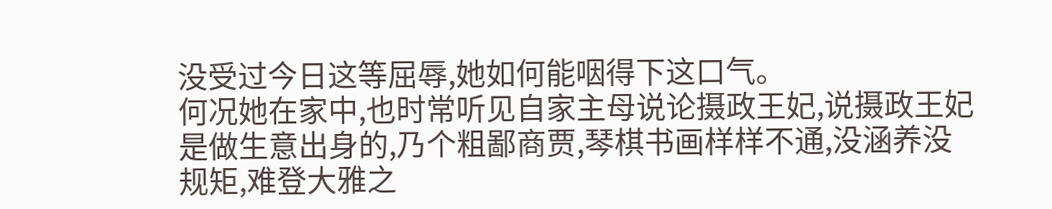没受过今日这等屈辱,她如何能咽得下这口气。
何况她在家中,也时常听见自家主母说论摄政王妃,说摄政王妃是做生意出身的,乃个粗鄙商贾,琴棋书画样样不通,没涵养没规矩,难登大雅之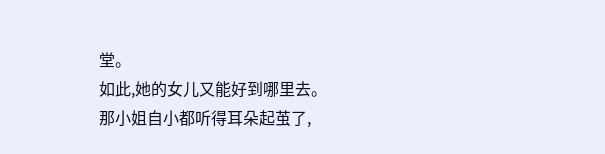堂。
如此,她的女儿又能好到哪里去。
那小姐自小都听得耳朵起茧了,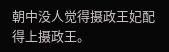朝中没人觉得摄政王妃配得上摄政王。